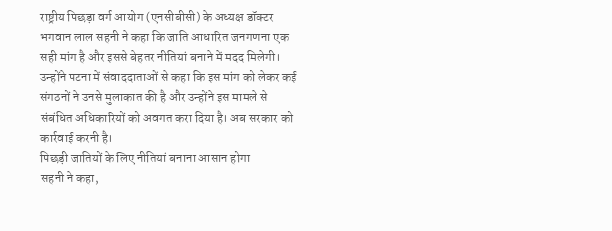राष्ट्रीय पिछड़ा वर्ग आयोग (एनसीबीसी) के अध्यक्ष डॉक्टर भगवान लाल सहनी ने कहा कि जाति आधारित जनगणना एक सही मांग है और इससे बेहतर नीतियां बनाने में मदद मिलेगी। उन्होंने पटना में संवाददाताओं से कहा कि इस मांग को लेकर कई संगठनों ने उनसे मुलाकात की है और उन्होंने इस मामले से संबंधित अधिकारियों को अवगत करा दिया है। अब सरकार को कार्रवाई करनी है।
पिछड़ी जातियों के लिए नीतियां बनाना आसान होगा
सहनी ने कहा,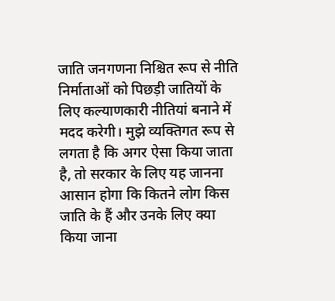जाति जनगणना निश्चित रूप से नीति निर्माताओं को पिछड़ी जातियों के लिए कल्याणकारी नीतियां बनाने में मदद करेगी। मुझे व्यक्तिगत रूप से लगता है कि अगर ऐसा किया जाता है, तो सरकार के लिए यह जानना आसान होगा कि कितने लोग किस जाति के हैं और उनके लिए क्या किया जाना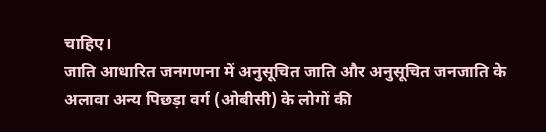चाहिए।
जाति आधारित जनगणना में अनुसूचित जाति और अनुसूचित जनजाति के अलावा अन्य पिछड़ा वर्ग (ओबीसी) के लोगों की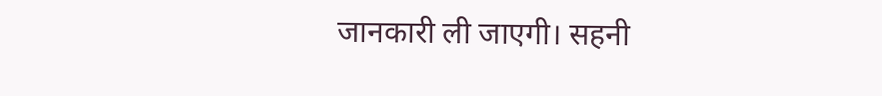जानकारी ली जाएगी। सहनी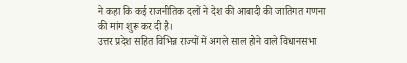ने कहा कि कई राजनीतिक दलों ने देश की आबादी की जातिगत गणना की मांग शुरू कर दी है।
उत्तर प्रदेश सहित विभिन्न राज्यों में अगले साल होने वाले विधानसभा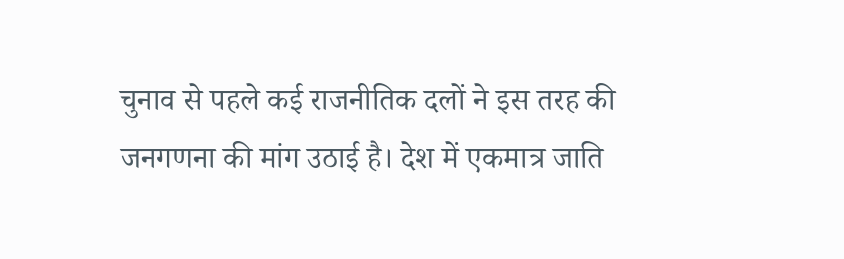चुनाव से पहले कई राजनीतिक दलों ने इस तरह की जनगणना की मांग उठाई है। देश में एकमात्र जाति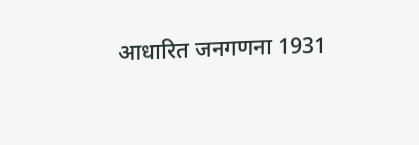आधारित जनगणना 1931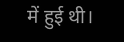में हुई थी।